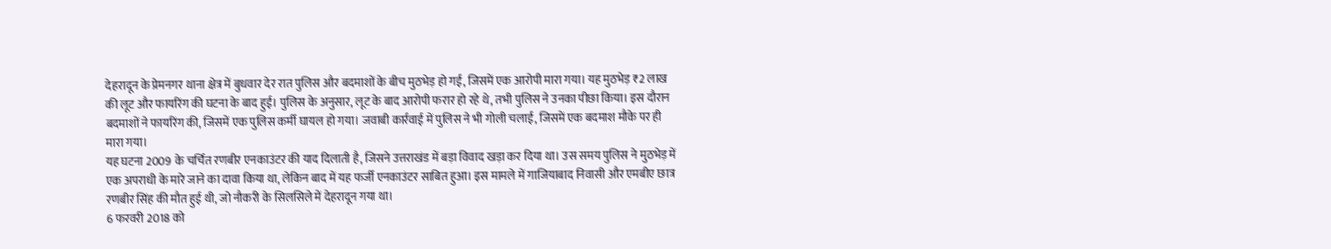देहरादून के प्रेमनगर थाना क्षेत्र में बुधवार देर रात पुलिस और बदमाशों के बीच मुठभेड़ हो गई, जिसमें एक आरोपी मारा गया। यह मुठभेड़ ₹2 लाख की लूट और फायरिंग की घटना के बाद हुई। पुलिस के अनुसार, लूट के बाद आरोपी फरार हो रहे थे, तभी पुलिस ने उनका पीछा किया। इस दौरान बदमाशों ने फायरिंग की, जिसमें एक पुलिस कर्मी घायल हो गया। जवाबी कार्रवाई में पुलिस ने भी गोली चलाई, जिसमें एक बदमाश मौके पर ही मारा गया।
यह घटना 2009 के चर्चित रणबीर एनकाउंटर की याद दिलाती है, जिसने उत्तराखंड में बड़ा विवाद खड़ा कर दिया था। उस समय पुलिस ने मुठभेड़ में एक अपराधी के मारे जाने का दावा किया था, लेकिन बाद में यह फर्जी एनकाउंटर साबित हुआ। इस मामले में गाजियाबाद निवासी और एमबीए छात्र रणबीर सिंह की मौत हुई थी, जो नौकरी के सिलसिले में देहरादून गया था।
6 फरवरी 2018 को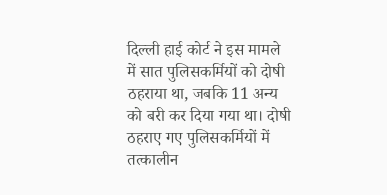दिल्ली हाई कोर्ट ने इस मामले में सात पुलिसकर्मियों को दोषी ठहराया था, जबकि 11 अन्य को बरी कर दिया गया था। दोषी ठहराए गए पुलिसकर्मियों में तत्कालीन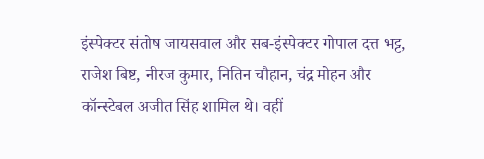इंस्पेक्टर संतोष जायसवाल और सब-इंस्पेक्टर गोपाल दत्त भट्ट, राजेश बिष्ट, नीरज कुमार, नितिन चौहान, चंद्र मोहन और कॉन्स्टेबल अजीत सिंह शामिल थे। वहीं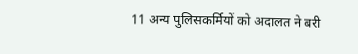11 अन्य पुलिसकर्मियों को अदालत ने बरी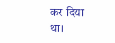कर दिया था।